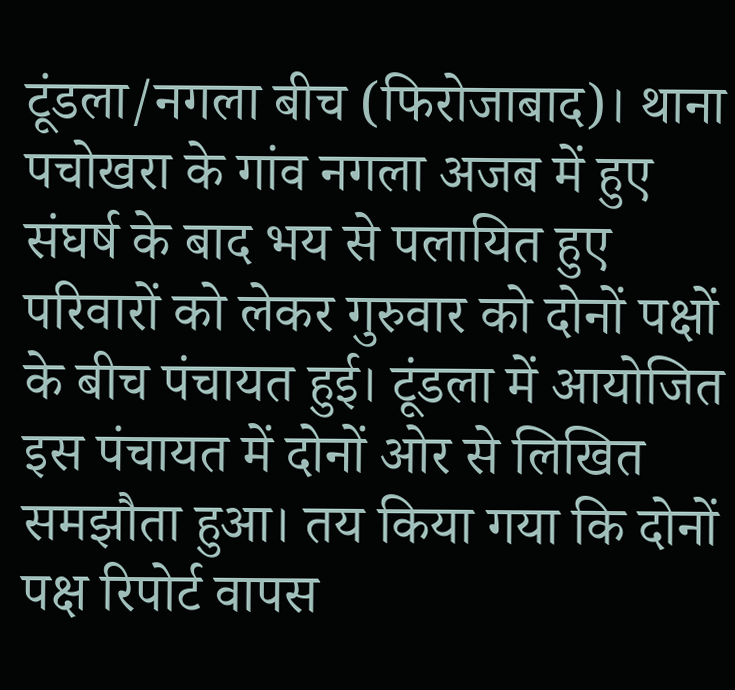टूंडला/नगला बीच (फिरोजाबाद)। थाना पचोखरा के गांव नगला अजब में हुए संघर्ष के बाद भय से पलायित हुए परिवारों को लेकर गुरुवार को दोनों पक्षों के बीच पंचायत हुई। टूंडला में आयोजित इस पंचायत में दोनों ओर से लिखित समझौता हुआ। तय किया गया कि दोनों पक्ष रिपोर्ट वापस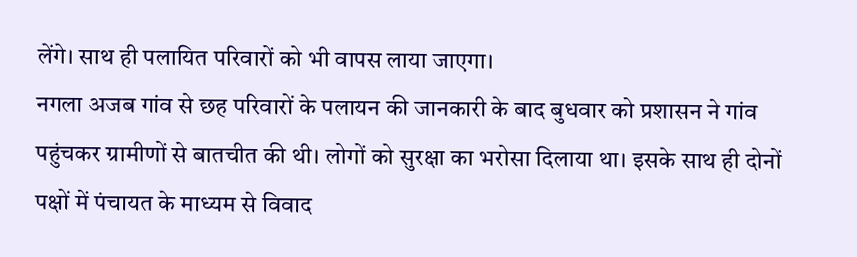लेंगे। साथ ही पलायित परिवारों को भी वापस लाया जाएगा।
नगला अजब गांव से छह परिवारों के पलायन की जानकारी के बाद बुधवार को प्रशासन ने गांव पहुंचकर ग्रामीणों से बातचीत की थी। लोगों को सुरक्षा का भरोसा दिलाया था। इसके साथ ही दोनों पक्षों में पंचायत के माध्यम से विवाद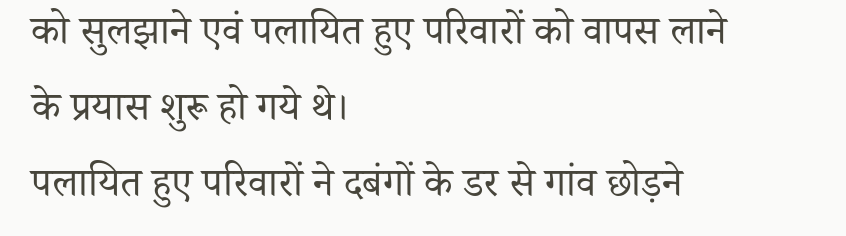को सुलझाने एवं पलायित हुए परिवारों को वापस लाने के प्रयास शुरू हो गये थे।
पलायित हुए परिवारों ने दबंगों के डर से गांव छोड़ने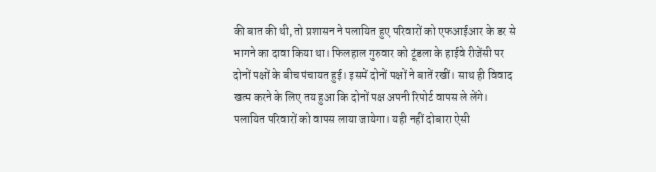की बात की थी, तो प्रशासन ने पलायित हुए परिवारों को एफआईआर के डर से भागने का दावा किया था। फिलहाल गुरुवार को टूंडला के हाईवे रीजेंसी पर दोनों पक्षों के बीच पंचायत हुई। इसमें दोनों पक्षों ने बातें रखीं। साथ ही विवाद खत्म करने के लिए तय हुआ कि दोनों पक्ष अपनी रिपोर्ट वापस ले लेंगे। पलायित परिवारों को वापस लाया जायेगा। यही नहीं दोबारा ऐसी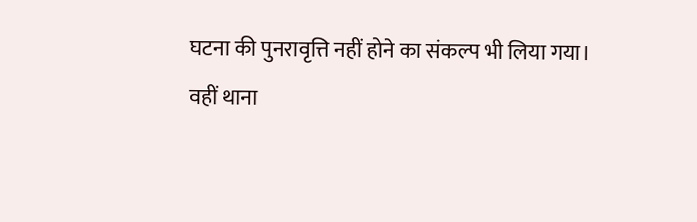घटना की पुनरावृत्ति नहीं होने का संकल्प भी लिया गया।
वहीं थाना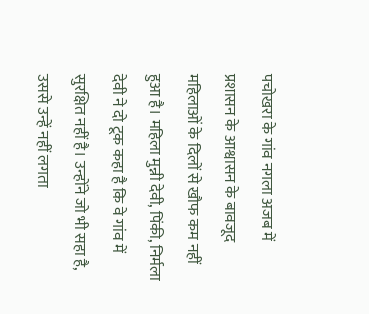पचोखरा के गांव नगला अजब में प्रशासन के आश्वासन के बावजूद महिलाओं के दिलों से खौफ कम नहीं हुआ है। महिला मुन्नी देवी, पिंकी, निर्मला देवी ने दो टूक कहा है कि वे गांव में सुरक्षित नहीं है। उन्होंने जो भी सहा है, उससे उन्हें नहीं लगता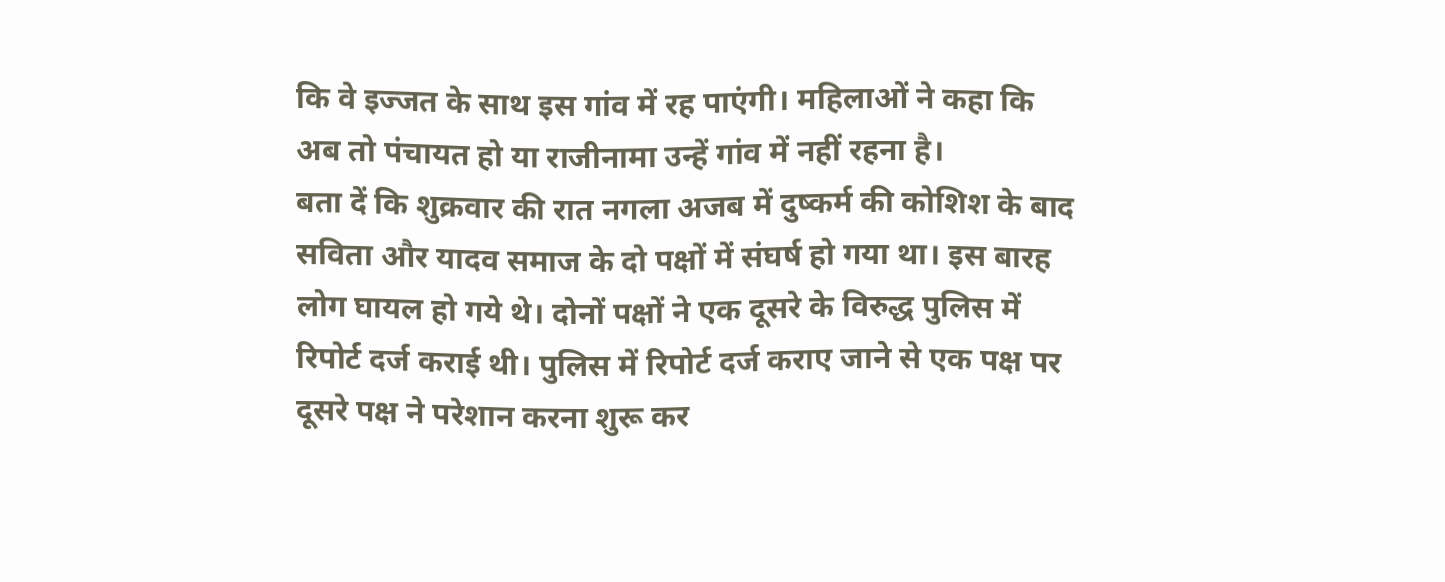कि वे इज्जत के साथ इस गांव में रह पाएंगी। महिलाओं ने कहा कि अब तो पंचायत हो या राजीनामा उन्हें गांव में नहीं रहना है।
बता दें कि शुक्रवार की रात नगला अजब में दुष्कर्म की कोशिश के बाद सविता और यादव समाज के दो पक्षों में संघर्ष हो गया था। इस बारह लोग घायल हो गये थे। दोनों पक्षों ने एक दूसरे के विरुद्ध पुलिस में रिपोर्ट दर्ज कराई थी। पुलिस में रिपोर्ट दर्ज कराए जाने से एक पक्ष पर दूसरे पक्ष ने परेशान करना शुरू कर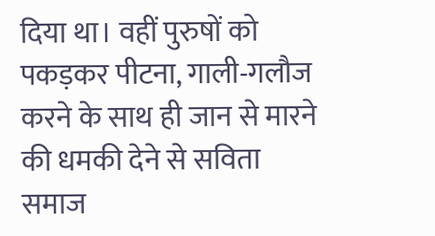दिया था। वहीं पुरुषों को पकड़कर पीटना, गाली-गलौज करने के साथ ही जान से मारने की धमकी देने से सविता समाज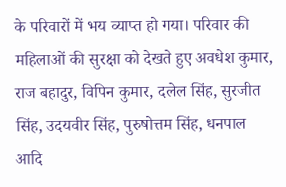के परिवारों में भय व्याप्त हो गया। परिवार की महिलाओं की सुरक्षा को देखते हुए अवधेश कुमार, राज बहादुर, विपिन कुमार, दलेल सिंह, सुरजीत सिंह, उदयवीर सिंह, पुरुषोत्तम सिंह, धनपाल आदि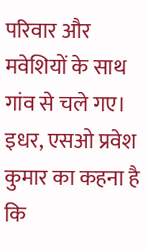परिवार और मवेशियों के साथ गांव से चले गए।
इधर, एसओ प्रवेश कुमार का कहना है कि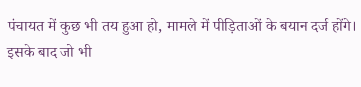पंचायत में कुछ भी तय हुआ हो, मामले में पीड़िताओं के बयान दर्ज होंगे। इसके बाद जो भी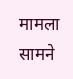मामला सामने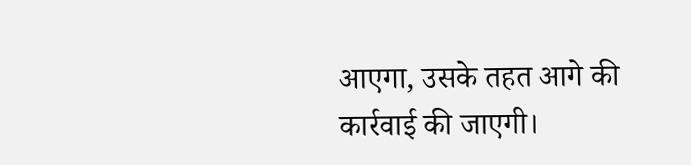आएगा, उसके तहत आगे की कार्रवाई की जाएगी।